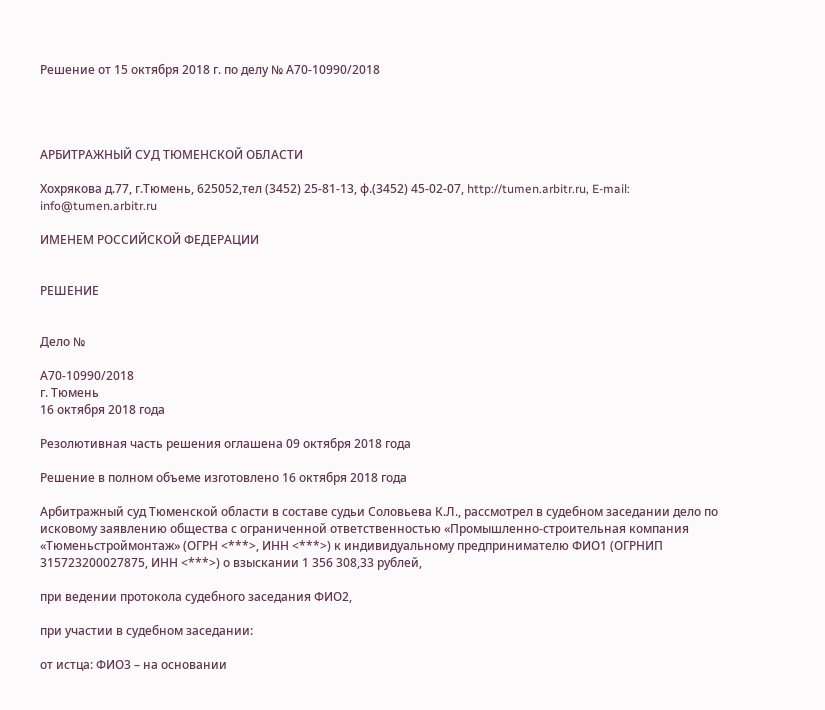Решение от 15 октября 2018 г. по делу № А70-10990/2018




АРБИТРАЖНЫЙ СУД ТЮМЕНСКОЙ ОБЛАСТИ

Хохрякова д.77, г.Тюмень, 625052,тел (3452) 25-81-13, ф.(3452) 45-02-07, http://tumen.arbitr.ru, E-mail: info@tumen.arbitr.ru

ИМЕНЕМ РОССИЙСКОЙ ФЕДЕРАЦИИ


РЕШЕНИЕ


Дело №

А70-10990/2018
г. Тюмень
16 октября 2018 года

Резолютивная часть решения оглашена 09 октября 2018 года

Решение в полном объеме изготовлено 16 октября 2018 года

Арбитражный суд Тюменской области в составе судьи Соловьева К.Л., рассмотрел в судебном заседании дело по исковому заявлению общества с ограниченной ответственностью «Промышленно-строительная компания «Тюменьстроймонтаж» (ОГРН <***>, ИНН <***>) к индивидуальному предпринимателю ФИО1 (ОГРНИП 315723200027875, ИНН <***>) о взыскании 1 356 308,33 рублей,

при ведении протокола судебного заседания ФИО2,

при участии в судебном заседании:

от истца: ФИО3 – на основании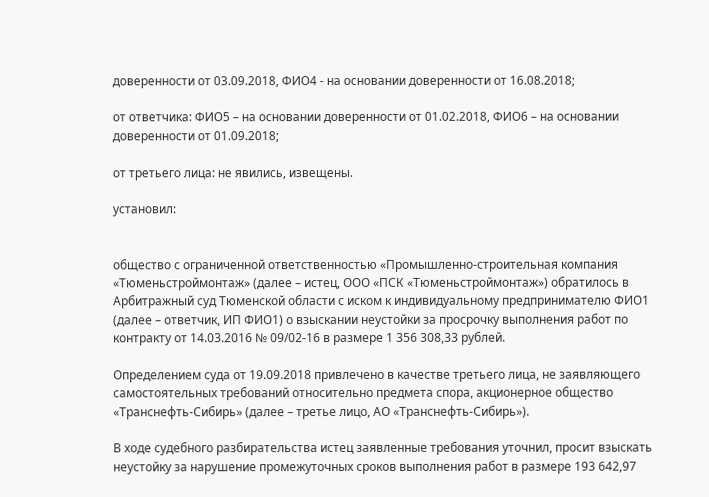доверенности от 03.09.2018, ФИО4 - на основании доверенности от 16.08.2018;

от ответчика: ФИО5 – на основании доверенности от 01.02.2018, ФИО6 – на основании доверенности от 01.09.2018;

от третьего лица: не явились, извещены.

установил:


общество с ограниченной ответственностью «Промышленно-строительная компания «Тюменьстроймонтаж» (далее – истец, ООО «ПСК «Тюменьстроймонтаж») обратилось в Арбитражный суд Тюменской области с иском к индивидуальному предпринимателю ФИО1 (далее – ответчик, ИП ФИО1) о взыскании неустойки за просрочку выполнения работ по контракту от 14.03.2016 № 09/02-16 в размере 1 356 308,33 рублей.

Определением суда от 19.09.2018 привлечено в качестве третьего лица, не заявляющего самостоятельных требований относительно предмета спора, акционерное общество «Транснефть-Сибирь» (далее – третье лицо, АО «Транснефть-Сибирь»).

В ходе судебного разбирательства истец заявленные требования уточнил, просит взыскать неустойку за нарушение промежуточных сроков выполнения работ в размере 193 642,97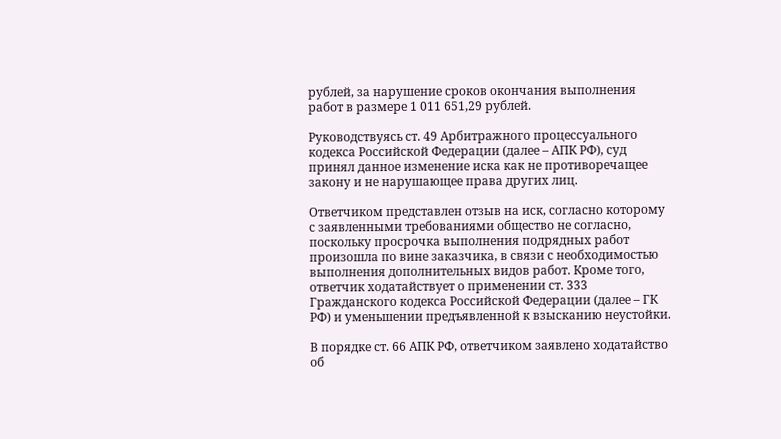рублей, за нарушение сроков окончания выполнения работ в размере 1 011 651,29 рублей.

Руководствуясь ст. 49 Арбитражного процессуального кодекса Российской Федерации (далее – АПК РФ), суд принял данное изменение иска как не противоречащее закону и не нарушающее права других лиц.

Ответчиком представлен отзыв на иск, согласно которому с заявленными требованиями общество не согласно, поскольку просрочка выполнения подрядных работ произошла по вине заказчика, в связи с необходимостью выполнения дополнительных видов работ. Кроме того, ответчик ходатайствует о применении ст. 333 Гражданского кодекса Российской Федерации (далее – ГК РФ) и уменьшении предъявленной к взысканию неустойки.

В порядке ст. 66 АПК РФ, ответчиком заявлено ходатайство об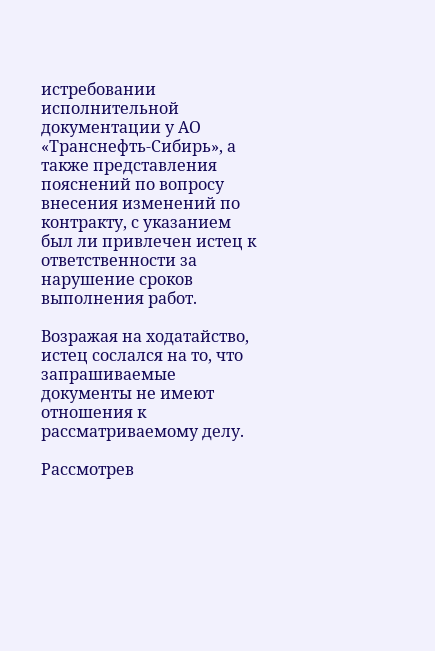истребовании исполнительной документации у АО «Транснефть-Сибирь», а также представления пояснений по вопросу внесения изменений по контракту, с указанием был ли привлечен истец к ответственности за нарушение сроков выполнения работ.

Возражая на ходатайство, истец сослался на то, что запрашиваемые документы не имеют отношения к рассматриваемому делу.

Рассмотрев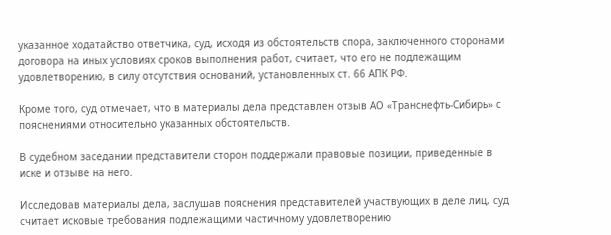указанное ходатайство ответчика, суд, исходя из обстоятельств спора, заключенного сторонами договора на иных условиях сроков выполнения работ, считает, что его не подлежащим удовлетворению, в силу отсутствия оснований, установленных ст. 66 АПК РФ.

Кроме того, суд отмечает, что в материалы дела представлен отзыв АО «Транснефть-Сибирь» с пояснениями относительно указанных обстоятельств.

В судебном заседании представители сторон поддержали правовые позиции, приведенные в иске и отзыве на него.

Исследовав материалы дела, заслушав пояснения представителей участвующих в деле лиц, суд считает исковые требования подлежащими частичному удовлетворению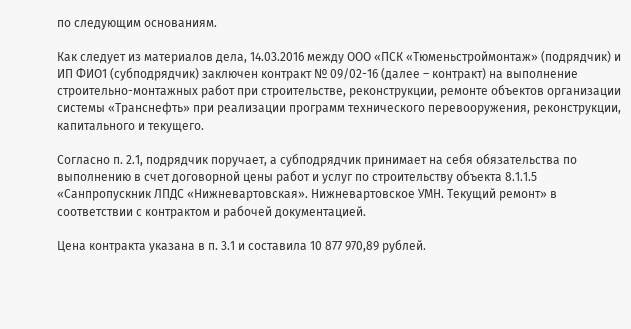по следующим основаниям.

Как следует из материалов дела, 14.03.2016 между ООО «ПСК «Тюменьстроймонтаж» (подрядчик) и ИП ФИО1 (субподрядчик) заключен контракт № 09/02-16 (далее – контракт) на выполнение строительно-монтажных работ при строительстве, реконструкции, ремонте объектов организации системы «Транснефть» при реализации программ технического перевооружения, реконструкции, капитального и текущего.

Согласно п. 2.1, подрядчик поручает, а субподрядчик принимает на себя обязательства по выполнению в счет договорной цены работ и услуг по строительству объекта 8.1.1.5 «Санпропускник ЛПДС «Нижневартовская». Нижневартовское УМН. Текущий ремонт» в соответствии с контрактом и рабочей документацией.

Цена контракта указана в п. 3.1 и составила 10 877 970,89 рублей.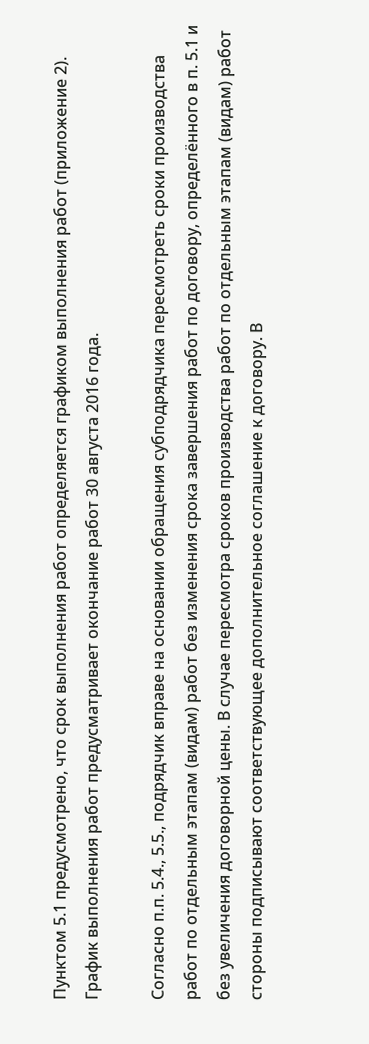Пунктом 5.1 предусмотрено, что срок выполнения работ определяется графиком выполнения работ (приложение 2). График выполнения работ предусматривает окончание работ 30 августа 2016 года.

Согласно п.п. 5.4., 5.5., подрядчик вправе на основании обращения субподрядчика пересмотреть сроки производства работ по отдельным этапам (видам) работ без изменения срока завершения работ по договору, определённого в п. 5.1 и без увеличения договорной цены. В случае пересмотра сроков производства работ по отдельным этапам (видам) работ стороны подписывают соответствующее дополнительное соглашение к договору. В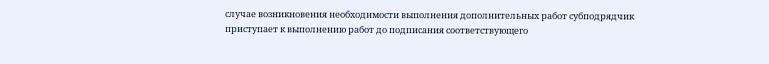случае возникновения необходимости выполнения дополнительных работ субподрядчик приступает к выполнению работ до подписания соответствующего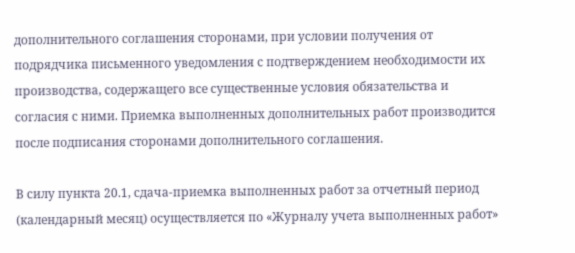дополнительного соглашения сторонами, при условии получения от подрядчика письменного уведомления с подтверждением необходимости их производства, содержащего все существенные условия обязательства и согласия с ними. Приемка выполненных дополнительных работ производится после подписания сторонами дополнительного соглашения.

В силу пункта 20.1, сдача-приемка выполненных работ за отчетный период (календарный месяц) осуществляется по «Журналу учета выполненных работ»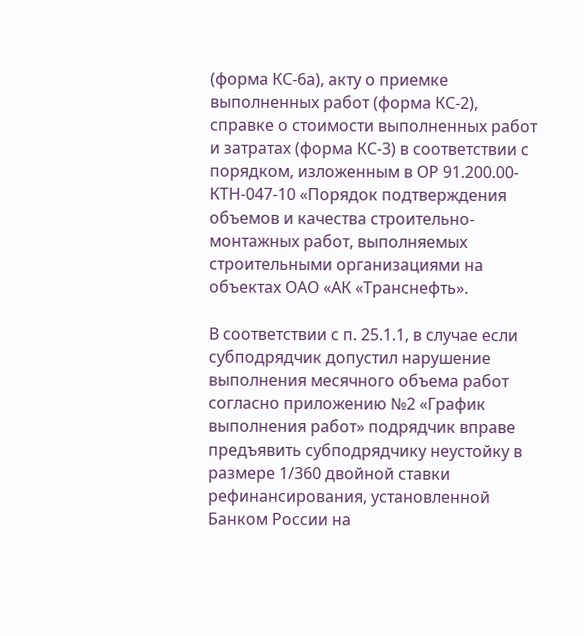(форма КС-6а), акту о приемке выполненных работ (форма КС-2), справке о стоимости выполненных работ и затратах (форма КС-3) в соответствии с порядком, изложенным в ОР 91.200.00-КТН-047-10 «Порядок подтверждения объемов и качества строительно-монтажных работ, выполняемых строительными организациями на объектах ОАО «АК «Транснефть».

В соответствии с п. 25.1.1, в случае если субподрядчик допустил нарушение выполнения месячного объема работ согласно приложению №2 «График выполнения работ» подрядчик вправе предъявить субподрядчику неустойку в размере 1/360 двойной ставки рефинансирования, установленной Банком России на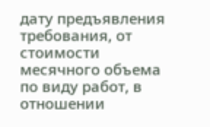дату предъявления требования, от стоимости месячного объема по виду работ, в отношении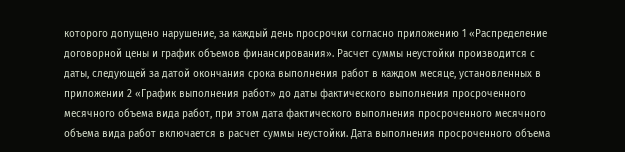которого допущено нарушение, за каждый день просрочки согласно приложению 1 «Распределение договорной цены и график объемов финансирования». Расчет суммы неустойки производится с даты, следующей за датой окончания срока выполнения работ в каждом месяце, установленных в приложении 2 «График выполнения работ» до даты фактического выполнения просроченного месячного объема вида работ, при этом дата фактического выполнения просроченного месячного объема вида работ включается в расчет суммы неустойки. Дата выполнения просроченного объема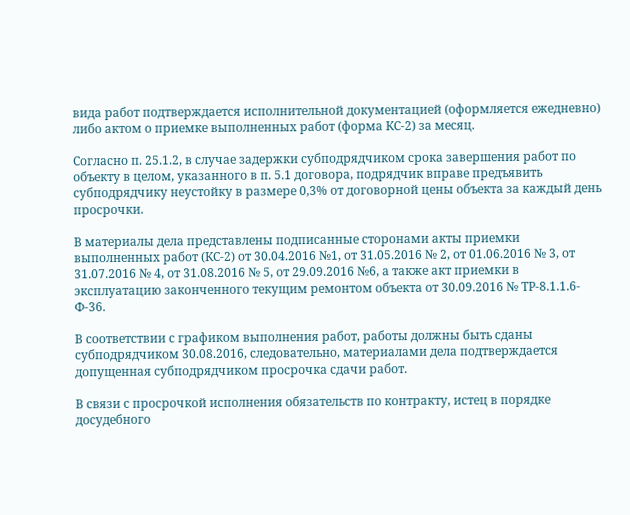вида работ подтверждается исполнительной документацией (оформляется ежедневно) либо актом о приемке выполненных работ (форма КС-2) за месяц.

Согласно п. 25.1.2, в случае задержки субподрядчиком срока завершения работ по объекту в целом, указанного в п. 5.1 договора, подрядчик вправе предъявить субподрядчику неустойку в размере 0,3% от договорной цены объекта за каждый день просрочки.

В материалы дела представлены подписанные сторонами акты приемки выполненных работ (КС-2) от 30.04.2016 №1, от 31.05.2016 № 2, от 01.06.2016 № 3, от 31.07.2016 № 4, от 31.08.2016 № 5, от 29.09.2016 №6, а также акт приемки в эксплуатацию законченного текущим ремонтом объекта от 30.09.2016 № ТР-8.1.1.6-Ф-36.

В соответствии с графиком выполнения работ, работы должны быть сданы субподрядчиком 30.08.2016, следовательно, материалами дела подтверждается допущенная субподрядчиком просрочка сдачи работ.

В связи с просрочкой исполнения обязательств по контракту, истец в порядке досудебного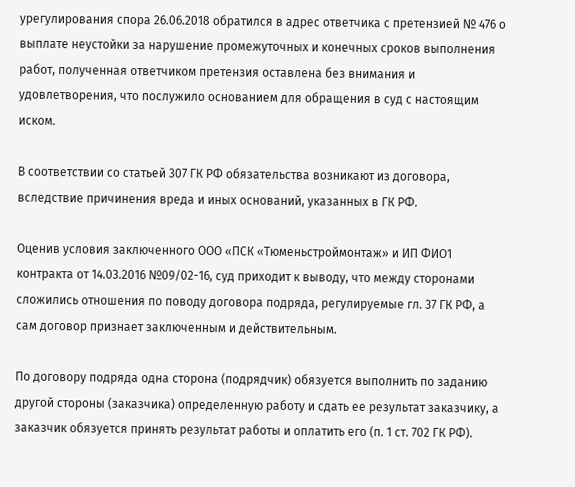урегулирования спора 26.06.2018 обратился в адрес ответчика с претензией № 476 о выплате неустойки за нарушение промежуточных и конечных сроков выполнения работ, полученная ответчиком претензия оставлена без внимания и удовлетворения, что послужило основанием для обращения в суд с настоящим иском.

В соответствии со статьей 307 ГК РФ обязательства возникают из договора, вследствие причинения вреда и иных оснований, указанных в ГК РФ.

Оценив условия заключенного ООО «ПСК «Тюменьстроймонтаж» и ИП ФИО1 контракта от 14.03.2016 №09/02-16, суд приходит к выводу, что между сторонами сложились отношения по поводу договора подряда, регулируемые гл. 37 ГК РФ, а сам договор признает заключенным и действительным.

По договору подряда одна сторона (подрядчик) обязуется выполнить по заданию другой стороны (заказчика) определенную работу и сдать ее результат заказчику, а заказчик обязуется принять результат работы и оплатить его (п. 1 ст. 702 ГК РФ).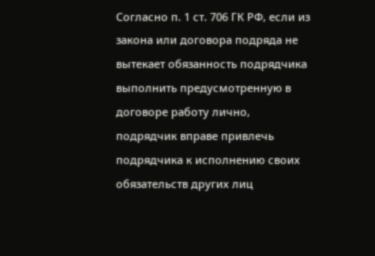Согласно п. 1 ст. 706 ГК РФ, если из закона или договора подряда не вытекает обязанность подрядчика выполнить предусмотренную в договоре работу лично, подрядчик вправе привлечь подрядчика к исполнению своих обязательств других лиц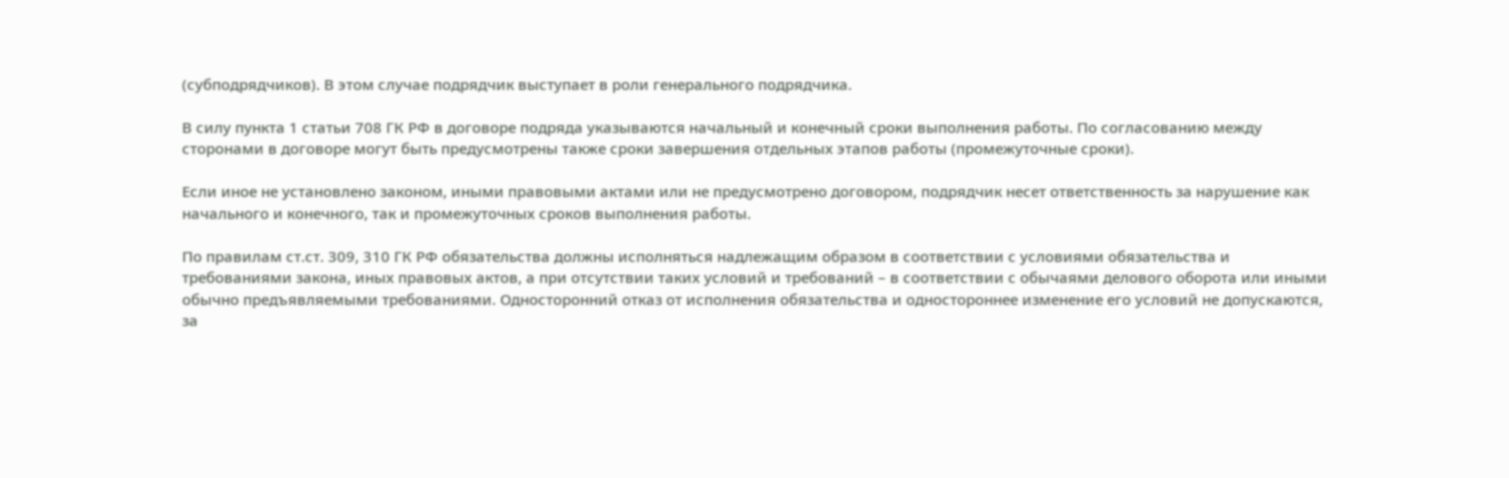(субподрядчиков). В этом случае подрядчик выступает в роли генерального подрядчика.

В силу пункта 1 статьи 708 ГК РФ в договоре подряда указываются начальный и конечный сроки выполнения работы. По согласованию между сторонами в договоре могут быть предусмотрены также сроки завершения отдельных этапов работы (промежуточные сроки).

Если иное не установлено законом, иными правовыми актами или не предусмотрено договором, подрядчик несет ответственность за нарушение как начального и конечного, так и промежуточных сроков выполнения работы.

По правилам ст.ст. 309, 310 ГК РФ обязательства должны исполняться надлежащим образом в соответствии с условиями обязательства и требованиями закона, иных правовых актов, а при отсутствии таких условий и требований – в соответствии с обычаями делового оборота или иными обычно предъявляемыми требованиями. Односторонний отказ от исполнения обязательства и одностороннее изменение его условий не допускаются, за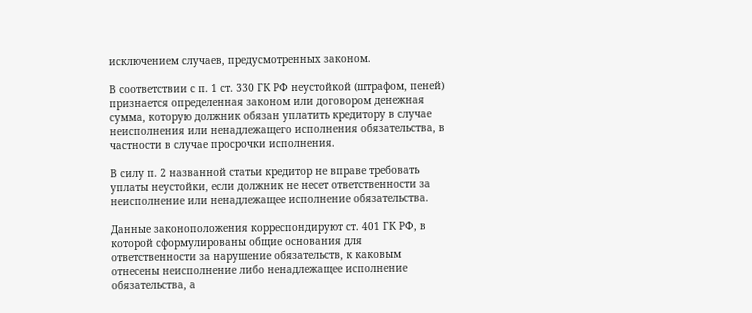исключением случаев, предусмотренных законом.

В соответствии с п. 1 ст. 330 ГК РФ неустойкой (штрафом, пеней) признается определенная законом или договором денежная сумма, которую должник обязан уплатить кредитору в случае неисполнения или ненадлежащего исполнения обязательства, в частности в случае просрочки исполнения.

В силу п. 2 названной статьи кредитор не вправе требовать уплаты неустойки, если должник не несет ответственности за неисполнение или ненадлежащее исполнение обязательства.

Данные законоположения корреспондируют ст. 401 ГК РФ, в которой сформулированы общие основания для ответственности за нарушение обязательств, к каковым отнесены неисполнение либо ненадлежащее исполнение обязательства, а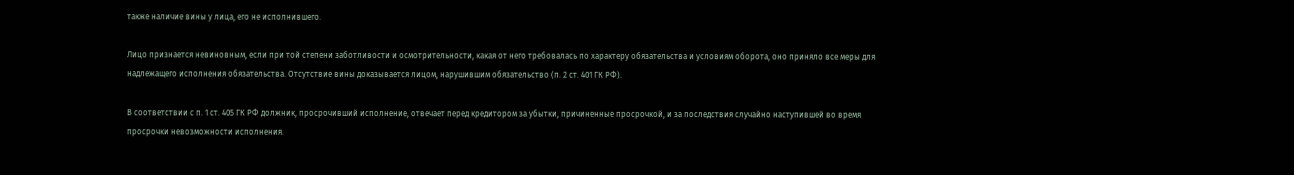также наличие вины у лица, его не исполнившего.

Лицо признается невиновным, если при той степени заботливости и осмотрительности, какая от него требовалась по характеру обязательства и условиям оборота, оно приняло все меры для надлежащего исполнения обязательства. Отсутствие вины доказывается лицом, нарушившим обязательство (п. 2 ст. 401 ГК РФ).

В соответствии с п. 1 ст. 405 ГК РФ должник, просрочивший исполнение, отвечает перед кредитором за убытки, причиненные просрочкой, и за последствия случайно наступившей во время просрочки невозможности исполнения.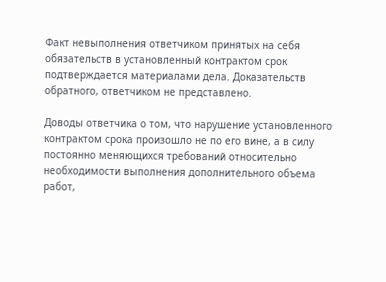Факт невыполнения ответчиком принятых на себя обязательств в установленный контрактом срок подтверждается материалами дела. Доказательств обратного, ответчиком не представлено.

Доводы ответчика о том, что нарушение установленного контрактом срока произошло не по его вине, а в силу постоянно меняющихся требований относительно необходимости выполнения дополнительного объема работ,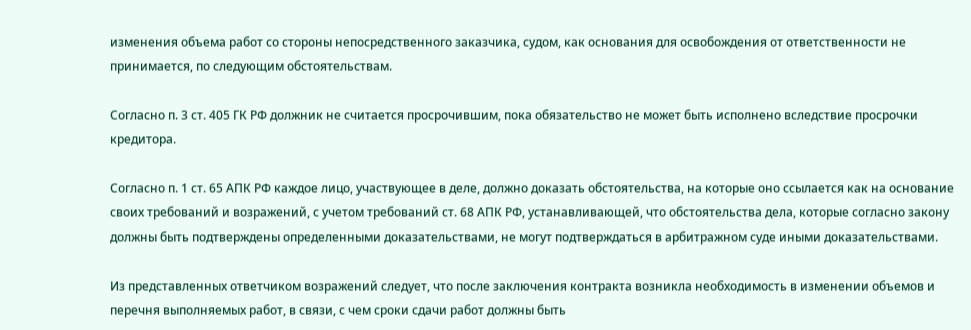изменения объема работ со стороны непосредственного заказчика, судом, как основания для освобождения от ответственности не принимается, по следующим обстоятельствам.

Согласно п. 3 ст. 405 ГК РФ должник не считается просрочившим, пока обязательство не может быть исполнено вследствие просрочки кредитора.

Согласно п. 1 ст. 65 АПК РФ каждое лицо, участвующее в деле, должно доказать обстоятельства, на которые оно ссылается как на основание своих требований и возражений, с учетом требований ст. 68 АПК РФ, устанавливающей, что обстоятельства дела, которые согласно закону должны быть подтверждены определенными доказательствами, не могут подтверждаться в арбитражном суде иными доказательствами.

Из представленных ответчиком возражений следует, что после заключения контракта возникла необходимость в изменении объемов и перечня выполняемых работ, в связи, с чем сроки сдачи работ должны быть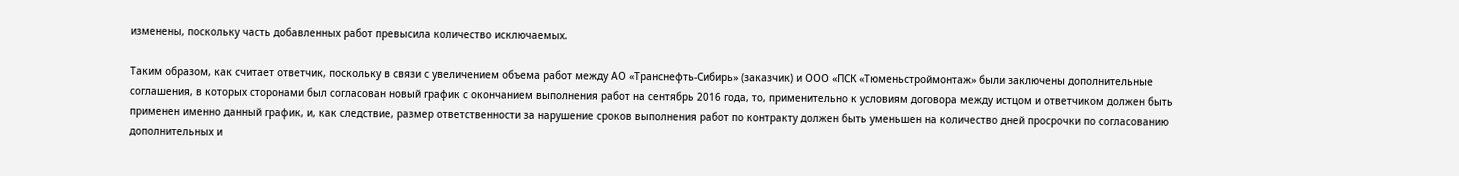изменены, поскольку часть добавленных работ превысила количество исключаемых.

Таким образом, как считает ответчик, поскольку в связи с увеличением объема работ между АО «Транснефть-Сибирь» (заказчик) и ООО «ПСК «Тюменьстроймонтаж» были заключены дополнительные соглашения, в которых сторонами был согласован новый график с окончанием выполнения работ на сентябрь 2016 года, то, применительно к условиям договора между истцом и ответчиком должен быть применен именно данный график, и, как следствие, размер ответственности за нарушение сроков выполнения работ по контракту должен быть уменьшен на количество дней просрочки по согласованию дополнительных и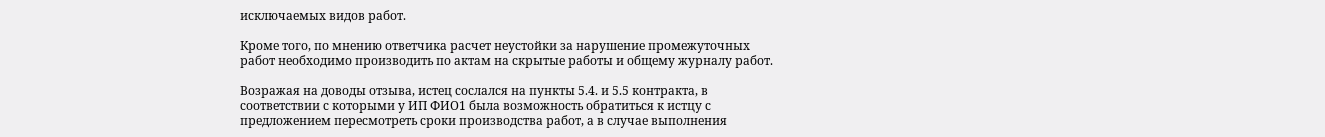исключаемых видов работ.

Кроме того, по мнению ответчика расчет неустойки за нарушение промежуточных работ необходимо производить по актам на скрытые работы и общему журналу работ.

Возражая на доводы отзыва, истец сослался на пункты 5.4. и 5.5 контракта, в соответствии с которыми у ИП ФИО1 была возможность обратиться к истцу с предложением пересмотреть сроки производства работ, а в случае выполнения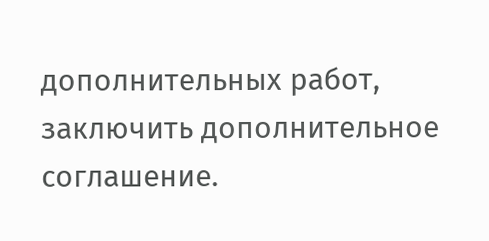дополнительных работ, заключить дополнительное соглашение.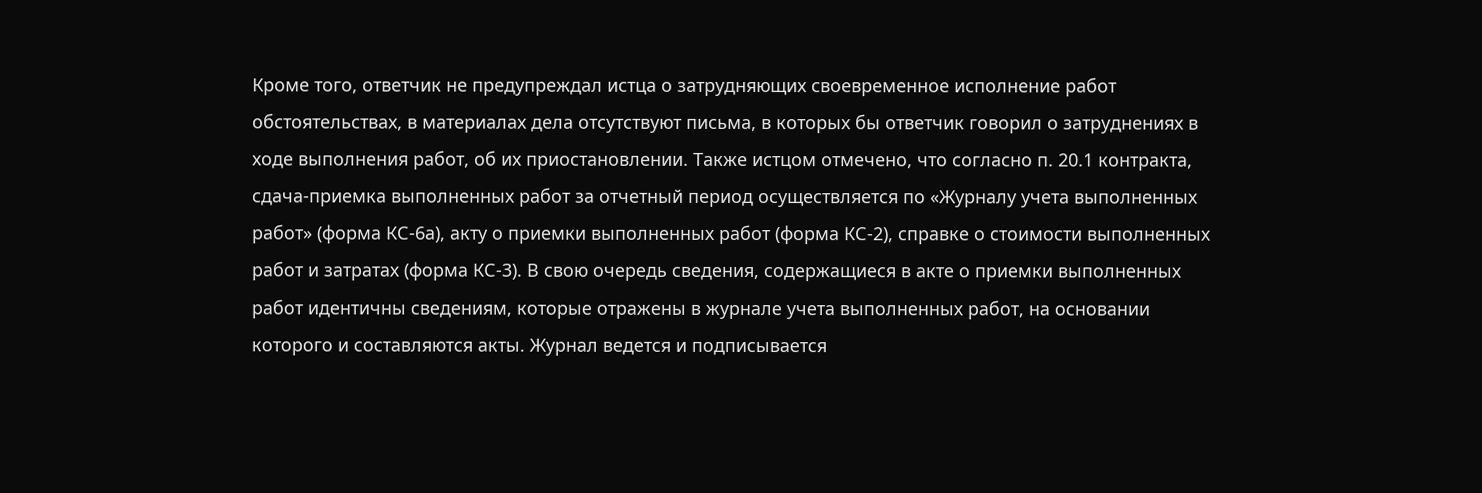Кроме того, ответчик не предупреждал истца о затрудняющих своевременное исполнение работ обстоятельствах, в материалах дела отсутствуют письма, в которых бы ответчик говорил о затруднениях в ходе выполнения работ, об их приостановлении. Также истцом отмечено, что согласно п. 20.1 контракта, сдача-приемка выполненных работ за отчетный период осуществляется по «Журналу учета выполненных работ» (форма КС-6а), акту о приемки выполненных работ (форма КС-2), справке о стоимости выполненных работ и затратах (форма КС-3). В свою очередь сведения, содержащиеся в акте о приемки выполненных работ идентичны сведениям, которые отражены в журнале учета выполненных работ, на основании которого и составляются акты. Журнал ведется и подписывается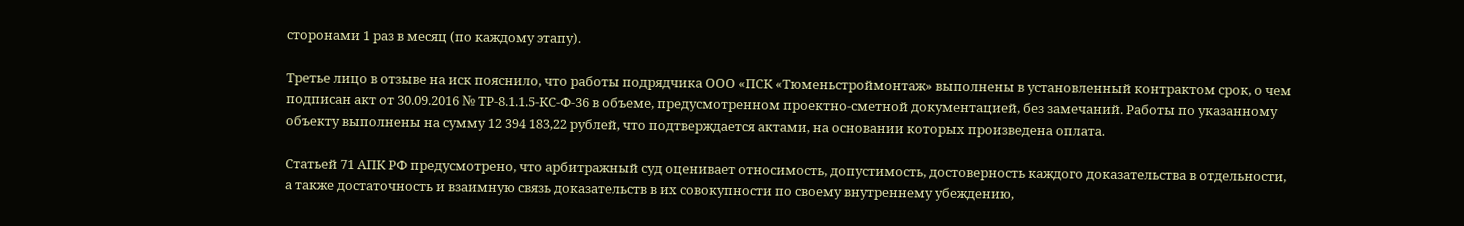сторонами 1 раз в месяц (по каждому этапу).

Третье лицо в отзыве на иск пояснило, что работы подрядчика ООО «ПСК «Тюменьстроймонтаж» выполнены в установленный контрактом срок, о чем подписан акт от 30.09.2016 № ТР-8.1.1.5-КС-Ф-36 в объеме, предусмотренном проектно-сметной документацией, без замечаний. Работы по указанному объекту выполнены на сумму 12 394 183,22 рублей, что подтверждается актами, на основании которых произведена оплата.

Статьей 71 АПК РФ предусмотрено, что арбитражный суд оценивает относимость, допустимость, достоверность каждого доказательства в отдельности, а также достаточность и взаимную связь доказательств в их совокупности по своему внутреннему убеждению,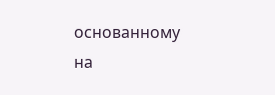основанному на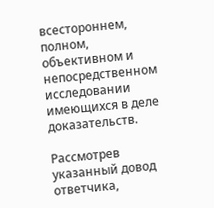всестороннем, полном, объективном и непосредственном исследовании имеющихся в деле доказательств.

Рассмотрев указанный довод ответчика,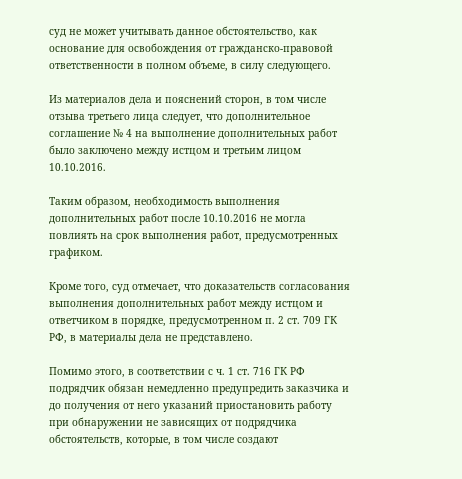суд не может учитывать данное обстоятельство, как основание для освобождения от гражданско-правовой ответственности в полном объеме, в силу следующего.

Из материалов дела и пояснений сторон, в том числе отзыва третьего лица следует, что дополнительное соглашение № 4 на выполнение дополнительных работ было заключено между истцом и третьим лицом 10.10.2016.

Таким образом, необходимость выполнения дополнительных работ после 10.10.2016 не могла повлиять на срок выполнения работ, предусмотренных графиком.

Кроме того, суд отмечает, что доказательств согласования выполнения дополнительных работ между истцом и ответчиком в порядке, предусмотренном п. 2 ст. 709 ГК РФ, в материалы дела не представлено.

Помимо этого, в соответствии с ч. 1 ст. 716 ГК РФ подрядчик обязан немедленно предупредить заказчика и до получения от него указаний приостановить работу при обнаружении не зависящих от подрядчика обстоятельств, которые, в том числе создают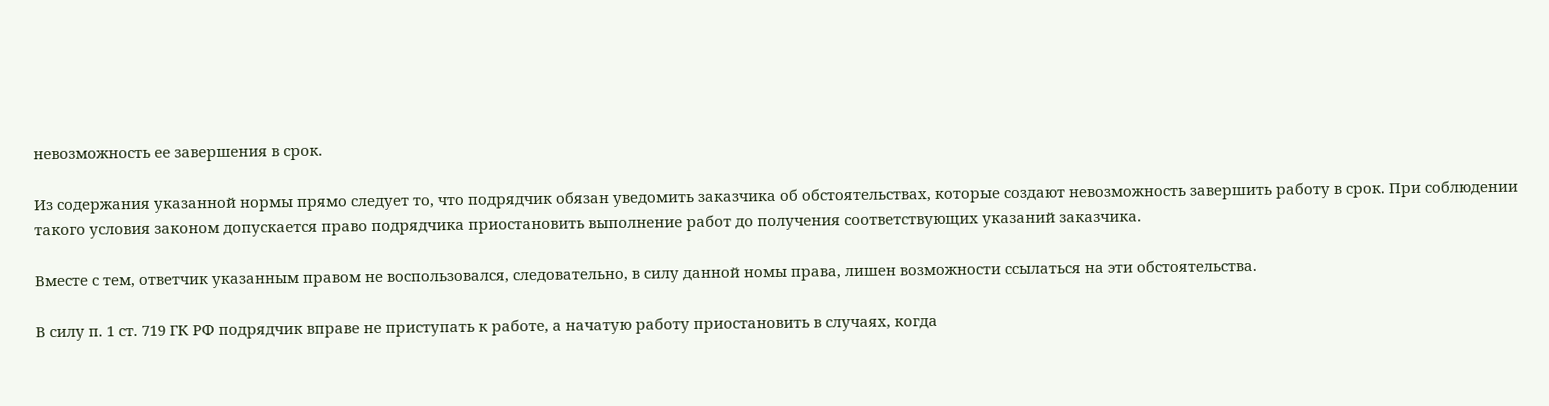невозможность ее завершения в срок.

Из содержания указанной нормы прямо следует то, что подрядчик обязан уведомить заказчика об обстоятельствах, которые создают невозможность завершить работу в срок. При соблюдении такого условия законом допускается право подрядчика приостановить выполнение работ до получения соответствующих указаний заказчика.

Вместе с тем, ответчик указанным правом не воспользовался, следовательно, в силу данной номы права, лишен возможности ссылаться на эти обстоятельства.

В силу п. 1 ст. 719 ГК РФ подрядчик вправе не приступать к работе, а начатую работу приостановить в случаях, когда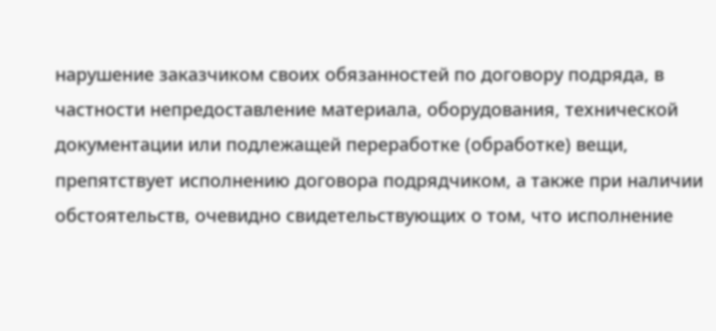нарушение заказчиком своих обязанностей по договору подряда, в частности непредоставление материала, оборудования, технической документации или подлежащей переработке (обработке) вещи, препятствует исполнению договора подрядчиком, а также при наличии обстоятельств, очевидно свидетельствующих о том, что исполнение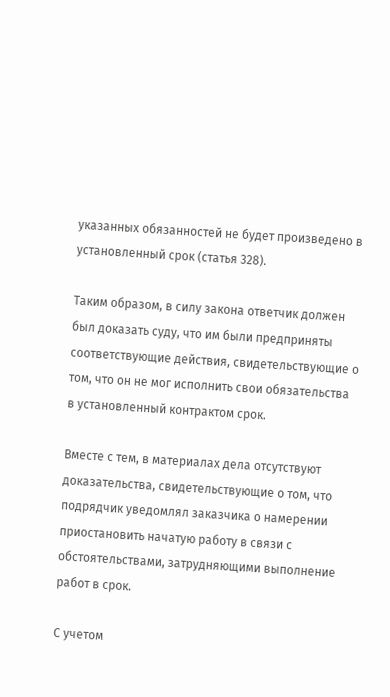указанных обязанностей не будет произведено в установленный срок (статья 328).

Таким образом, в силу закона ответчик должен был доказать суду, что им были предприняты соответствующие действия, свидетельствующие о том, что он не мог исполнить свои обязательства в установленный контрактом срок.

Вместе с тем, в материалах дела отсутствуют доказательства, свидетельствующие о том, что подрядчик уведомлял заказчика о намерении приостановить начатую работу в связи с обстоятельствами, затрудняющими выполнение работ в срок.

С учетом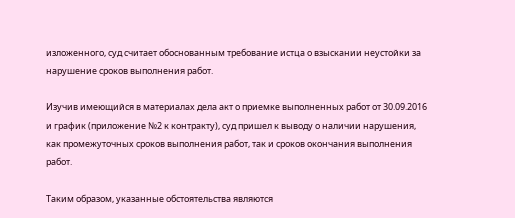изложенного, суд считает обоснованным требование истца о взыскании неустойки за нарушение сроков выполнения работ.

Изучив имеющийся в материалах дела акт о приемке выполненных работ от 30.09.2016 и график (приложение №2 к контракту), суд пришел к выводу о наличии нарушения, как промежуточных сроков выполнения работ, так и сроков окончания выполнения работ.

Таким образом, указанные обстоятельства являются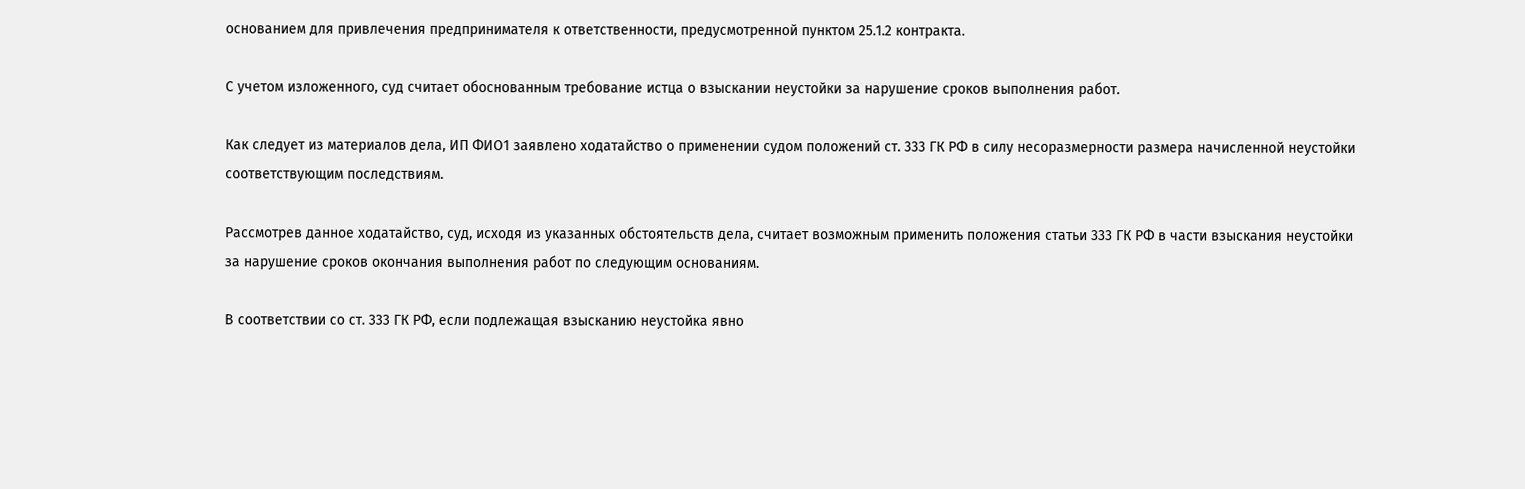основанием для привлечения предпринимателя к ответственности, предусмотренной пунктом 25.1.2 контракта.

С учетом изложенного, суд считает обоснованным требование истца о взыскании неустойки за нарушение сроков выполнения работ.

Как следует из материалов дела, ИП ФИО1 заявлено ходатайство о применении судом положений ст. 333 ГК РФ в силу несоразмерности размера начисленной неустойки соответствующим последствиям.

Рассмотрев данное ходатайство, суд, исходя из указанных обстоятельств дела, считает возможным применить положения статьи 333 ГК РФ в части взыскания неустойки за нарушение сроков окончания выполнения работ по следующим основаниям.

В соответствии со ст. 333 ГК РФ, если подлежащая взысканию неустойка явно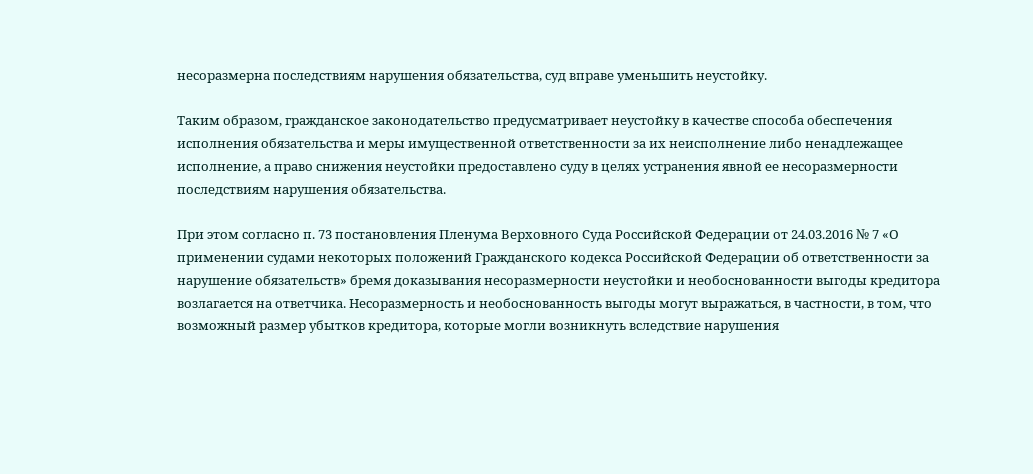несоразмерна последствиям нарушения обязательства, суд вправе уменьшить неустойку.

Таким образом, гражданское законодательство предусматривает неустойку в качестве способа обеспечения исполнения обязательства и меры имущественной ответственности за их неисполнение либо ненадлежащее исполнение, а право снижения неустойки предоставлено суду в целях устранения явной ее несоразмерности последствиям нарушения обязательства.

При этом согласно п. 73 постановления Пленума Верховного Суда Российской Федерации от 24.03.2016 № 7 «О применении судами некоторых положений Гражданского кодекса Российской Федерации об ответственности за нарушение обязательств» бремя доказывания несоразмерности неустойки и необоснованности выгоды кредитора возлагается на ответчика. Несоразмерность и необоснованность выгоды могут выражаться, в частности, в том, что возможный размер убытков кредитора, которые могли возникнуть вследствие нарушения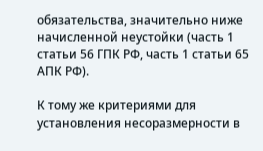обязательства, значительно ниже начисленной неустойки (часть 1 статьи 56 ГПК РФ, часть 1 статьи 65 АПК РФ).

К тому же критериями для установления несоразмерности в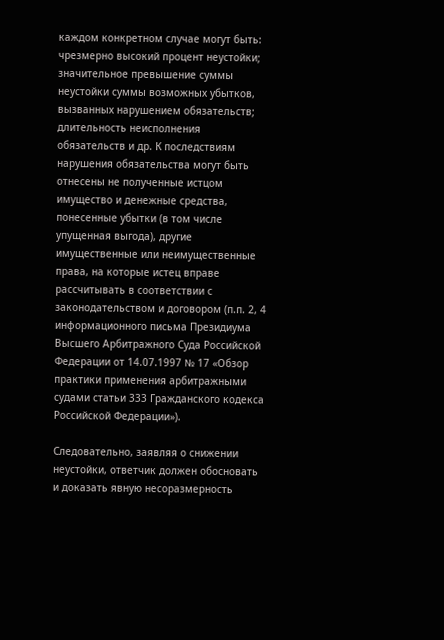каждом конкретном случае могут быть: чрезмерно высокий процент неустойки; значительное превышение суммы неустойки суммы возможных убытков, вызванных нарушением обязательств; длительность неисполнения обязательств и др. К последствиям нарушения обязательства могут быть отнесены не полученные истцом имущество и денежные средства, понесенные убытки (в том числе упущенная выгода), другие имущественные или неимущественные права, на которые истец вправе рассчитывать в соответствии с законодательством и договором (п.п. 2, 4 информационного письма Президиума Высшего Арбитражного Суда Российской Федерации от 14.07.1997 № 17 «Обзор практики применения арбитражными судами статьи 333 Гражданского кодекса Российской Федерации»).

Следовательно, заявляя о снижении неустойки, ответчик должен обосновать и доказать явную несоразмерность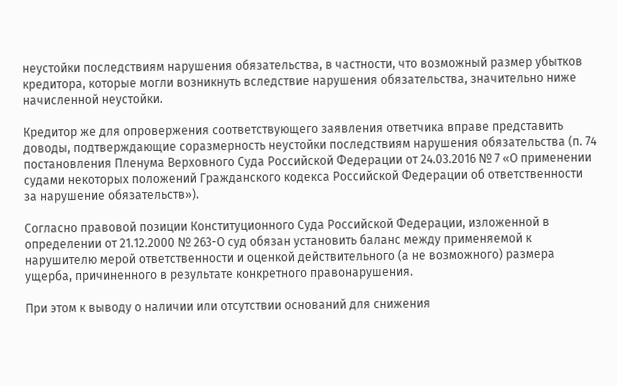неустойки последствиям нарушения обязательства, в частности, что возможный размер убытков кредитора, которые могли возникнуть вследствие нарушения обязательства, значительно ниже начисленной неустойки.

Кредитор же для опровержения соответствующего заявления ответчика вправе представить доводы, подтверждающие соразмерность неустойки последствиям нарушения обязательства (п. 74 постановления Пленума Верховного Суда Российской Федерации от 24.03.2016 № 7 «О применении судами некоторых положений Гражданского кодекса Российской Федерации об ответственности за нарушение обязательств»).

Согласно правовой позиции Конституционного Суда Российской Федерации, изложенной в определении от 21.12.2000 № 263-О суд обязан установить баланс между применяемой к нарушителю мерой ответственности и оценкой действительного (а не возможного) размера ущерба, причиненного в результате конкретного правонарушения.

При этом к выводу о наличии или отсутствии оснований для снижения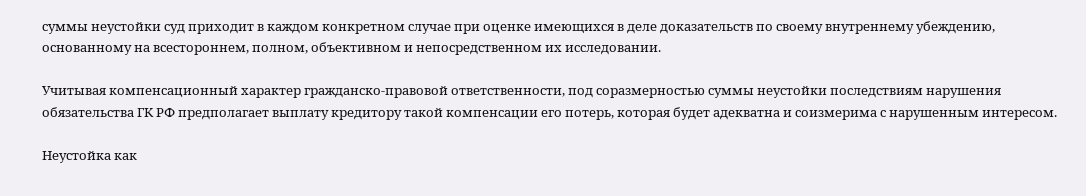суммы неустойки суд приходит в каждом конкретном случае при оценке имеющихся в деле доказательств по своему внутреннему убеждению, основанному на всестороннем, полном, объективном и непосредственном их исследовании.

Учитывая компенсационный характер гражданско-правовой ответственности, под соразмерностью суммы неустойки последствиям нарушения обязательства ГК РФ предполагает выплату кредитору такой компенсации его потерь, которая будет адекватна и соизмерима с нарушенным интересом.

Неустойка как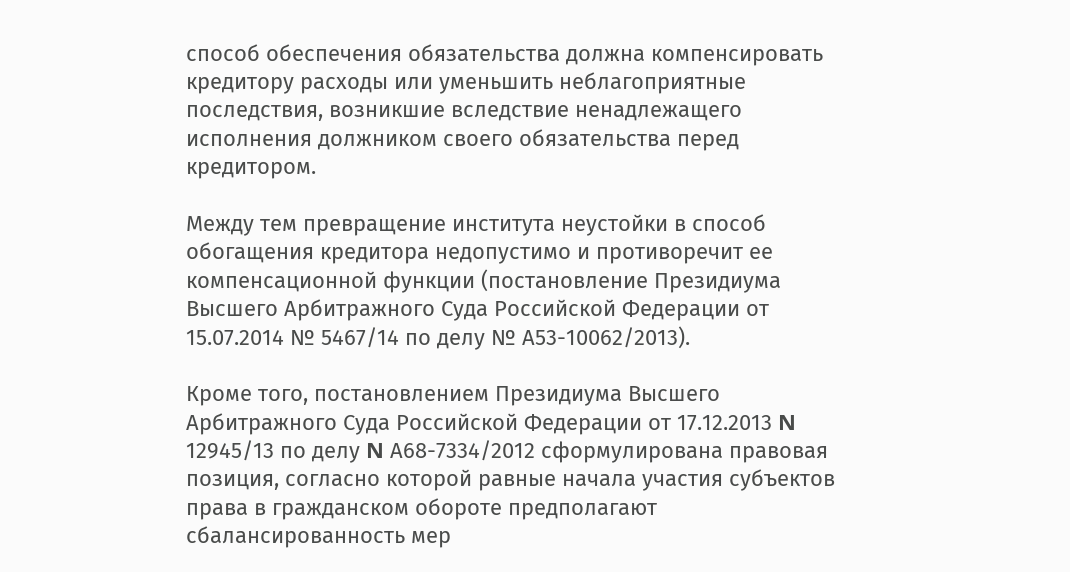способ обеспечения обязательства должна компенсировать кредитору расходы или уменьшить неблагоприятные последствия, возникшие вследствие ненадлежащего исполнения должником своего обязательства перед кредитором.

Между тем превращение института неустойки в способ обогащения кредитора недопустимо и противоречит ее компенсационной функции (постановление Президиума Высшего Арбитражного Суда Российской Федерации от 15.07.2014 № 5467/14 по делу № А53-10062/2013).

Кроме того, постановлением Президиума Высшего Арбитражного Суда Российской Федерации от 17.12.2013 N 12945/13 по делу N А68-7334/2012 сформулирована правовая позиция, согласно которой равные начала участия субъектов права в гражданском обороте предполагают сбалансированность мер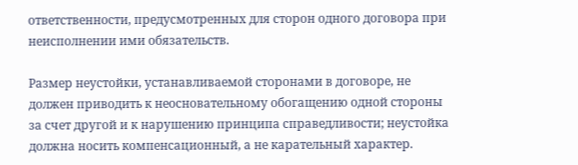ответственности, предусмотренных для сторон одного договора при неисполнении ими обязательств.

Размер неустойки, устанавливаемой сторонами в договоре, не должен приводить к неосновательному обогащению одной стороны за счет другой и к нарушению принципа справедливости; неустойка должна носить компенсационный, а не карательный характер.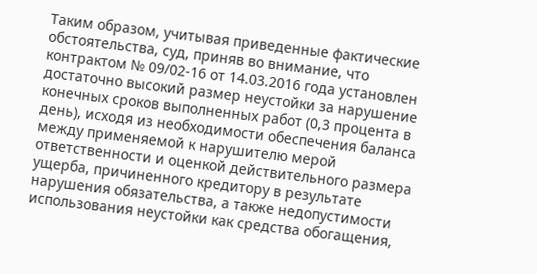Таким образом, учитывая приведенные фактические обстоятельства, суд, приняв во внимание, что контрактом № 09/02-16 от 14.03.2016 года установлен достаточно высокий размер неустойки за нарушение конечных сроков выполненных работ (0,3 процента в день), исходя из необходимости обеспечения баланса между применяемой к нарушителю мерой ответственности и оценкой действительного размера ущерба, причиненного кредитору в результате нарушения обязательства, а также недопустимости использования неустойки как средства обогащения,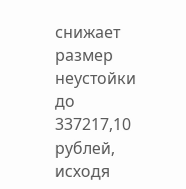снижает размер неустойки до 337217,10 рублей, исходя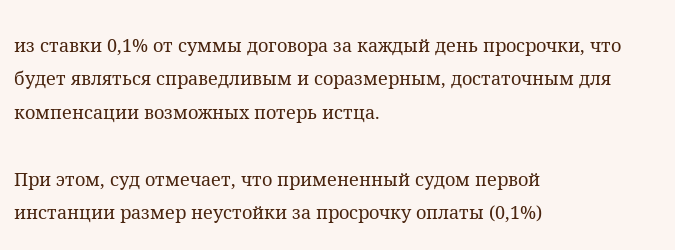из ставки 0,1% от суммы договора за каждый день просрочки, что будет являться справедливым и соразмерным, достаточным для компенсации возможных потерь истца.

При этом, суд отмечает, что примененный судом первой инстанции размер неустойки за просрочку оплаты (0,1%)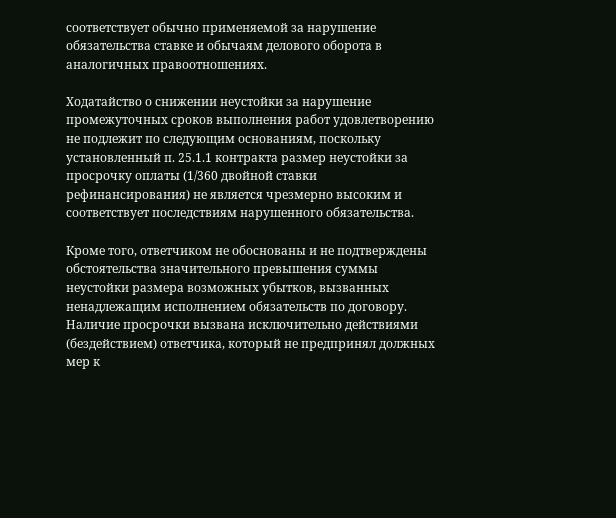соответствует обычно применяемой за нарушение обязательства ставке и обычаям делового оборота в аналогичных правоотношениях.

Ходатайство о снижении неустойки за нарушение промежуточных сроков выполнения работ удовлетворению не подлежит по следующим основаниям, поскольку установленный п. 25.1.1 контракта размер неустойки за просрочку оплаты (1/360 двойной ставки рефинансирования) не является чрезмерно высоким и соответствует последствиям нарушенного обязательства.

Кроме того, ответчиком не обоснованы и не подтверждены обстоятельства значительного превышения суммы неустойки размера возможных убытков, вызванных ненадлежащим исполнением обязательств по договору. Наличие просрочки вызвана исключительно действиями (бездействием) ответчика, который не предпринял должных мер к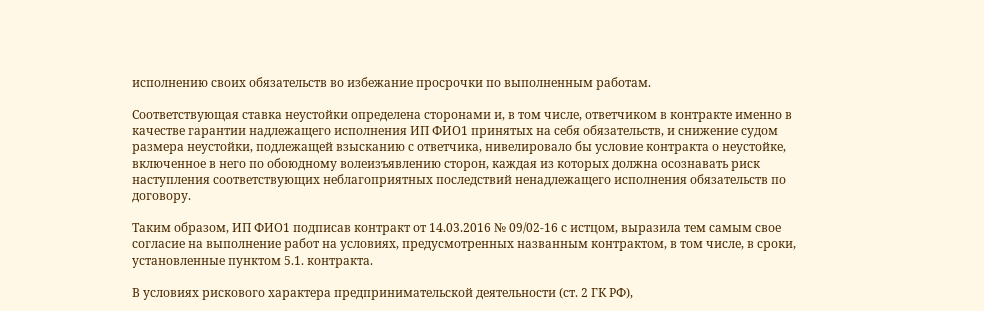исполнению своих обязательств во избежание просрочки по выполненным работам.

Соответствующая ставка неустойки определена сторонами и, в том числе, ответчиком в контракте именно в качестве гарантии надлежащего исполнения ИП ФИО1 принятых на себя обязательств, и снижение судом размера неустойки, подлежащей взысканию с ответчика, нивелировало бы условие контракта о неустойке, включенное в него по обоюдному волеизъявлению сторон, каждая из которых должна осознавать риск наступления соответствующих неблагоприятных последствий ненадлежащего исполнения обязательств по договору.

Таким образом, ИП ФИО1 подписав контракт от 14.03.2016 № 09/02-16 с истцом, выразила тем самым свое согласие на выполнение работ на условиях, предусмотренных названным контрактом, в том числе, в сроки, установленные пунктом 5.1. контракта.

В условиях рискового характера предпринимательской деятельности (ст. 2 ГК РФ),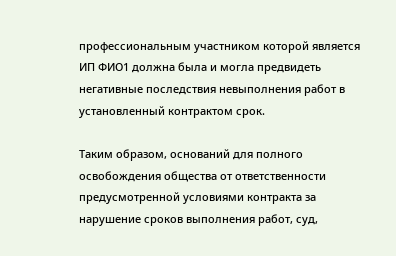профессиональным участником которой является ИП ФИО1 должна была и могла предвидеть негативные последствия невыполнения работ в установленный контрактом срок.

Таким образом, оснований для полного освобождения общества от ответственности предусмотренной условиями контракта за нарушение сроков выполнения работ, суд,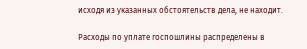исходя из указанных обстоятельств дела, не находит.

Расходы по уплате госпошлины распределены в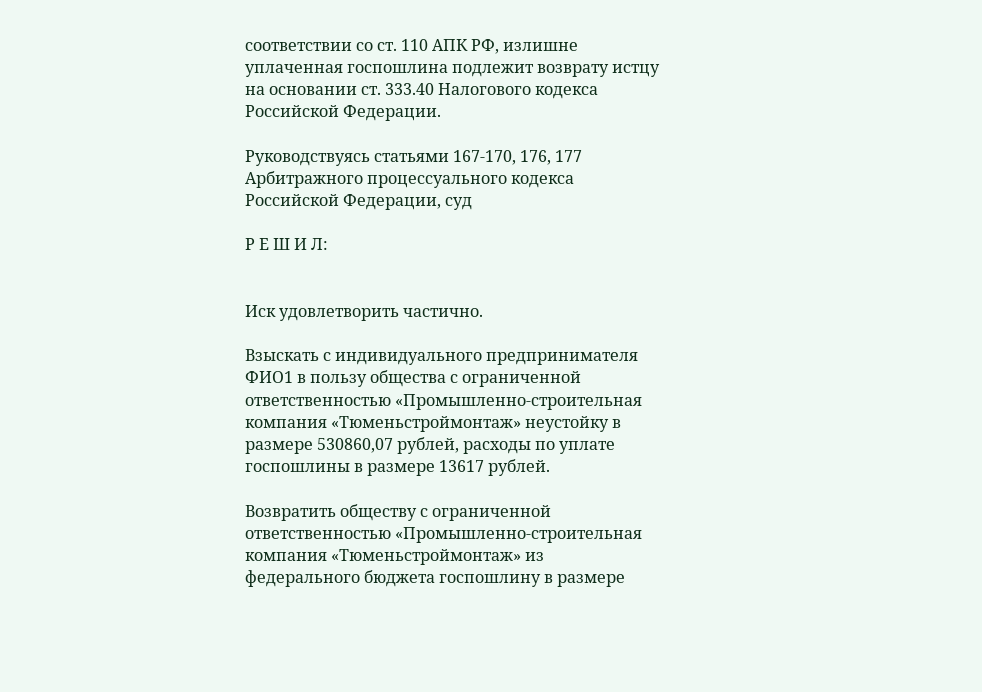соответствии со ст. 110 АПК РФ, излишне уплаченная госпошлина подлежит возврату истцу на основании ст. 333.40 Налогового кодекса Российской Федерации.

Руководствуясь статьями 167-170, 176, 177 Арбитражного процессуального кодекса Российской Федерации, суд

Р Е Ш И Л:


Иск удовлетворить частично.

Взыскать с индивидуального предпринимателя ФИО1 в пользу общества с ограниченной ответственностью «Промышленно-строительная компания «Тюменьстроймонтаж» неустойку в размере 530860,07 рублей, расходы по уплате госпошлины в размере 13617 рублей.

Возвратить обществу с ограниченной ответственностью «Промышленно-строительная компания «Тюменьстроймонтаж» из федерального бюджета госпошлину в размере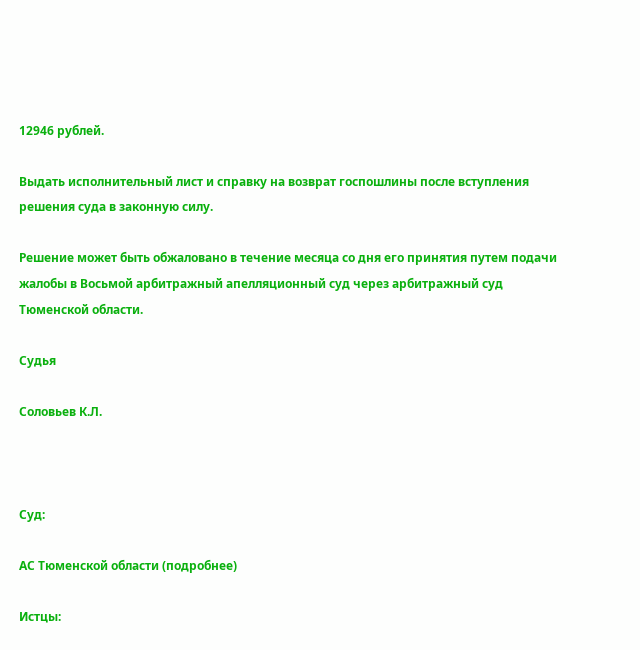12946 рублей.

Выдать исполнительный лист и справку на возврат госпошлины после вступления решения суда в законную силу.

Решение может быть обжаловано в течение месяца со дня его принятия путем подачи жалобы в Восьмой арбитражный апелляционный суд через арбитражный суд Тюменской области.

Судья

Соловьев К.Л.



Суд:

АС Тюменской области (подробнее)

Истцы: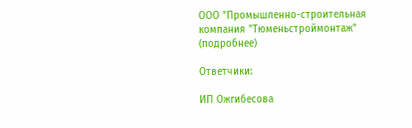ООО "Промышленно-строительная компания "Тюменьстроймонтаж" (подробнее)

Ответчики:

ИП Ожгибесова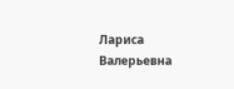Лариса Валерьевна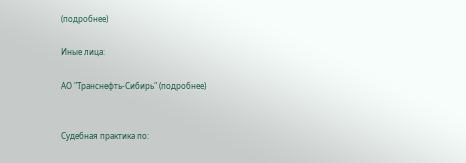(подробнее)

Иные лица:

АО "Транснефть-Сибирь" (подробнее)


Судебная практика по: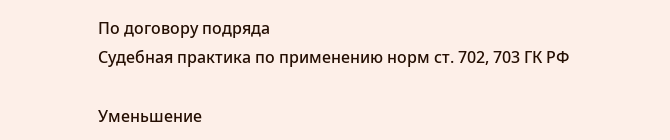По договору подряда
Судебная практика по применению норм ст. 702, 703 ГК РФ

Уменьшение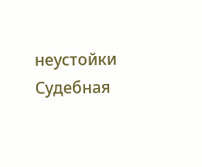неустойки
Судебная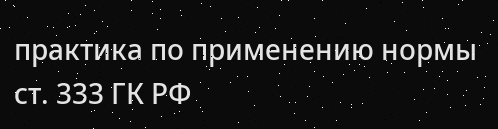практика по применению нормы ст. 333 ГК РФ